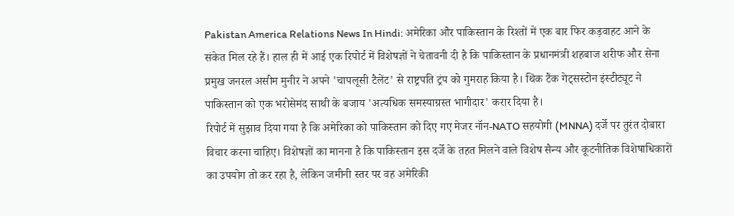Pakistan America Relations News In Hindi: अमेरिका और पाकिस्तान के रिश्तों में एक बार फिर कड़वाहट आने के संकेत मिल रहे हैं। हाल ही में आई एक रिपोर्ट में विशेषज्ञों ने चेतावनी दी है कि पाकिस्तान के प्रधानमंत्री शहबाज शरीफ और सेना प्रमुख जनरल असीम मुनीर ने अपने 'चापलूसी टैलेंट' से राष्ट्रपति ट्रंप को गुमराह किया है। थिंक टैंक गेट्सस्टोन इंस्टीट्यूट ने पाकिस्तान को एक भरोसेमंद साथी के बजाय 'अत्यधिक समस्याग्रस्त भागीदार' करार दिया है।
रिपोर्ट में सुझाव दिया गया है कि अमेरिका को पाकिस्तान को दिए गए मेजर नॉन-NATO सहयोगी (MNNA) दर्जे पर तुरंत दोबारा विचार करना चाहिए। विशेषज्ञों का मानना है कि पाकिस्तान इस दर्जे के तहत मिलने वाले विशेष सैन्य और कूटनीतिक विशेषाधिकारों का उपयोग तो कर रहा है, लेकिन जमीनी स्तर पर वह अमेरिकी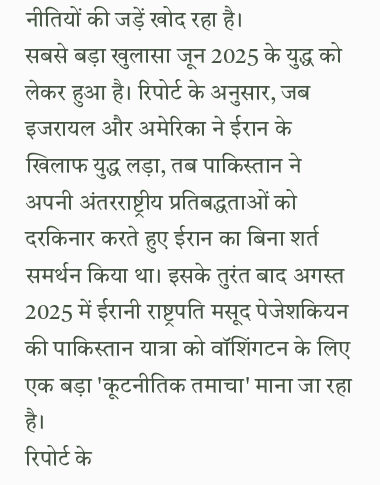नीतियों की जड़ें खोद रहा है।
सबसे बड़ा खुलासा जून 2025 के युद्ध को लेकर हुआ है। रिपोर्ट के अनुसार, जब इजरायल और अमेरिका ने ईरान के खिलाफ युद्ध लड़ा, तब पाकिस्तान ने अपनी अंतरराष्ट्रीय प्रतिबद्धताओं को दरकिनार करते हुए ईरान का बिना शर्त समर्थन किया था। इसके तुरंत बाद अगस्त 2025 में ईरानी राष्ट्रपति मसूद पेजेशकियन की पाकिस्तान यात्रा को वॉशिंगटन के लिए एक बड़ा 'कूटनीतिक तमाचा' माना जा रहा है।
रिपोर्ट के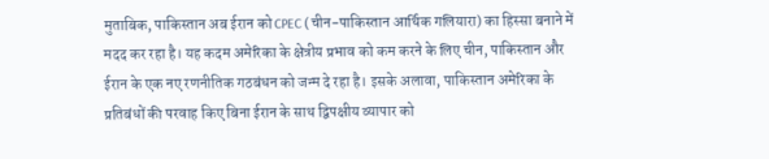मुताबिक, पाकिस्तान अब ईरान को CPEC (चीन-पाकिस्तान आर्थिक गलियारा) का हिस्सा बनाने में मदद कर रहा है। यह कदम अमेरिका के क्षेत्रीय प्रभाव को कम करने के लिए चीन, पाकिस्तान और ईरान के एक नए रणनीतिक गठबंधन को जन्म दे रहा है। इसके अलावा, पाकिस्तान अमेरिका के प्रतिबंधों की परवाह किए बिना ईरान के साथ द्विपक्षीय व्यापार को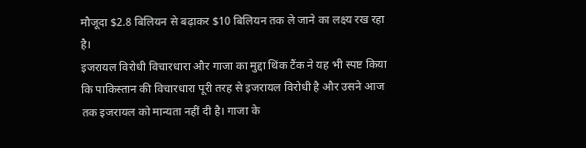मौजूदा $2.8 बिलियन से बढ़ाकर $10 बिलियन तक ले जाने का लक्ष्य रख रहा है।
इजरायल विरोधी विचारधारा और गाजा का मुद्दा थिंक टैंक ने यह भी स्पष्ट किया कि पाकिस्तान की विचारधारा पूरी तरह से इजरायल विरोधी है और उसने आज तक इजरायल को मान्यता नहीं दी है। गाजा के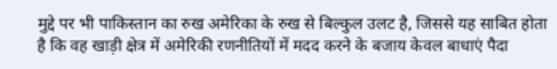मुद्दे पर भी पाकिस्तान का रुख अमेरिका के रुख से बिल्कुल उलट है, जिससे यह साबित होता है कि वह खाड़ी क्षेत्र में अमेरिकी रणनीतियों में मदद करने के बजाय केवल बाधाएं पैदा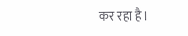कर रहा है।